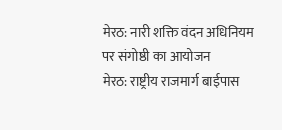मेरठ: नारी शक्ति वंदन अधिनियम पर संगोष्ठी का आयोजन
मेरठ: राष्ट्रीय राजमार्ग बाईपास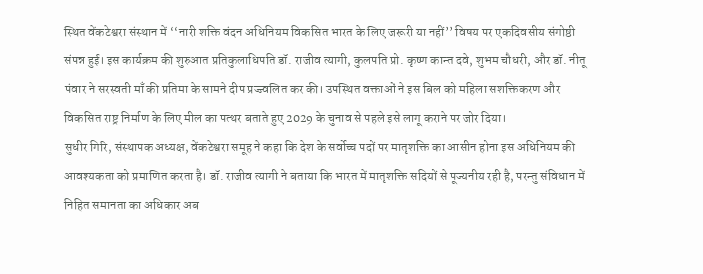स्थित वेंकटेश्वरा संस्थान में ‘‘नारी शक्ति वंदन अधिनियम विकसित भारत के लिए जरूरी या नहीं’’ विषय पर एकदिवसीय संगोष्ठी संपन्न हुई। इस कार्यक्रम की शुरुआत प्रतिकुलाधिपति डॉ. राजीव त्यागी, कुलपति प्रो. कृष्ण कान्त दवे, शुभम चौधरी, और डॉ. नीतू पंवार ने सरस्वती माँ की प्रतिमा के सामने दीप प्रज्ज्वलित कर की। उपस्थित वक्ताओं ने इस बिल को महिला सशक्तिकरण और विकसित राष्ट्र निर्माण के लिए मील का पत्थर बताते हुए 2029 के चुनाव से पहले इसे लागू कराने पर जोर दिया।
सुधीर गिरि, संस्थापक अध्यक्ष, वेंकटेश्वरा समूह ने कहा कि देश के सर्वोच्च पदों पर मातृशक्ति का आसीन होना इस अधिनियम की आवश्यकता को प्रमाणित करता है। डॉ. राजीव त्यागी ने बताया कि भारत में मातृशक्ति सदियों से पूज्यनीय रही है, परन्तु संविधान में निहित समानता का अधिकार अब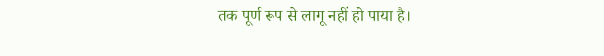तक पूर्ण रूप से लागू नहीं हो पाया है।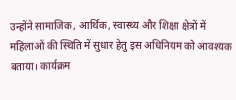उन्होंने सामाजिक, आर्थिक, स्वास्थ्य और शिक्षा क्षेत्रों में महिलाओं की स्थिति में सुधार हेतु इस अधिनियम को आवश्यक बताया। कार्यक्रम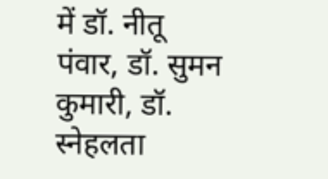में डॉ. नीतू पंवार, डॉ. सुमन कुमारी, डॉ. स्नेहलता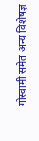गोस्वामी समेत अन्य विशेषज्ञ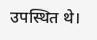उपस्थित थे।